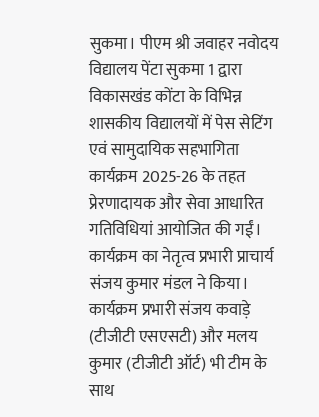सुकमा। पीएम श्री जवाहर नवोदय विद्यालय पेंटा सुकमा 1 द्वारा विकासखंड कोंटा के विभिन्न शासकीय विद्यालयों में पेस सेटिंग एवं सामुदायिक सहभागिता कार्यक्रम 2025-26 के तहत प्रेरणादायक और सेवा आधारित गतिविधियां आयोजित की गईं। कार्यक्रम का नेतृत्व प्रभारी प्राचार्य संजय कुमार मंडल ने किया। कार्यक्रम प्रभारी संजय कवाड़े (टीजीटी एसएसटी) और मलय कुमार (टीजीटी ऑर्ट) भी टीम के साथ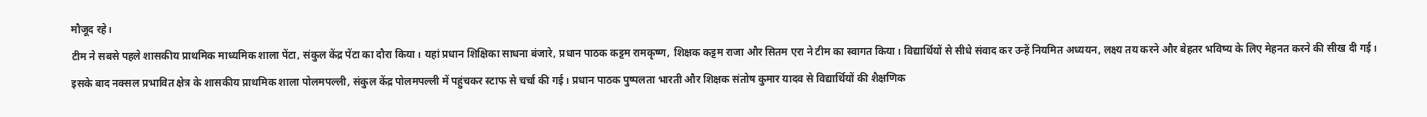मौजूद रहे।
टीम ने सबसे पहले शासकीय प्राथमिक माध्यमिक शाला पेंटा, संकुल केंद्र पेंटा का दौरा किया। यहां प्रधान शिक्षिका साधना बंजारे, प्रधान पाठक कट्टम रामकृष्ण, शिक्षक कट्टम राजा और सितम एरा ने टीम का स्वागत किया। विद्यार्थियों से सीधे संवाद कर उन्हें नियमित अध्ययन, लक्ष्य तय करने और बेहतर भविष्य के लिए मेहनत करने की सीख दी गई।
इसके बाद नक्सल प्रभावित क्षेत्र के शासकीय प्राथमिक शाला पोलमपल्ली, संकुल केंद्र पोलमपल्ली में पहुंचकर स्टाफ से चर्चा की गई। प्रधान पाठक पुष्पलता भारती और शिक्षक संतोष कुमार यादव से विद्यार्थियों की शैक्षणिक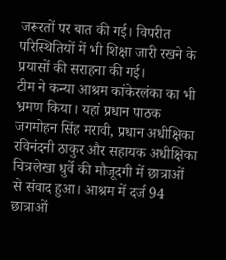जरूरतों पर बात की गई। विपरीत परिस्थितियों में भी शिक्षा जारी रखने के प्रयासों की सराहना की गई।
टीम ने कन्या आश्रम कांकेरलंका का भी भ्रमण किया। यहां प्रधान पाठक जगमोहन सिंह मरावी, प्रधान अधीक्षिका रविनंदनी ठाकुर और सहायक अधीक्षिका चित्रलेखा धुर्वे की मौजूदगी में छात्राओं से संवाद हुआ। आश्रम में दर्ज 94 छात्राओं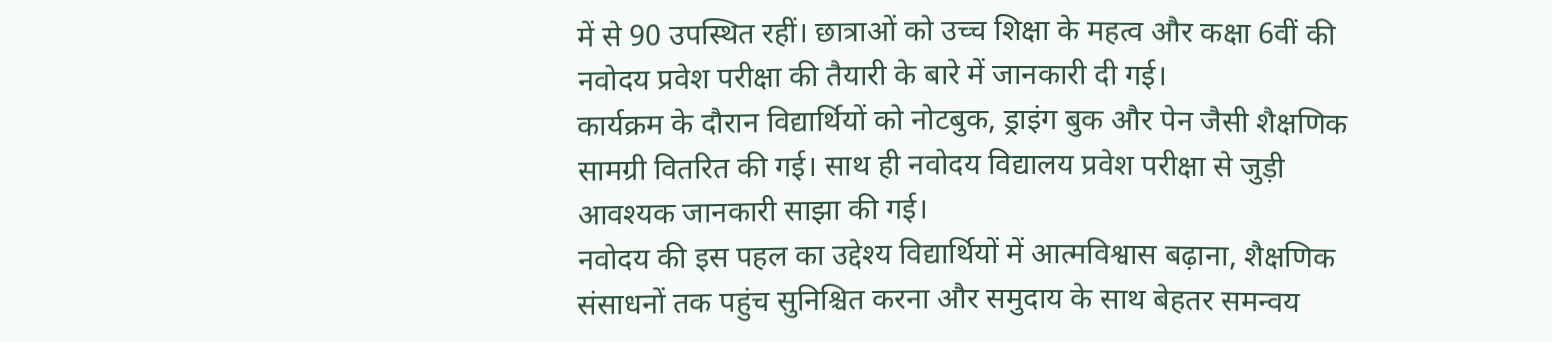में से 90 उपस्थित रहीं। छात्राओं को उच्च शिक्षा के महत्व और कक्षा 6वीं की नवोदय प्रवेश परीक्षा की तैयारी के बारे में जानकारी दी गई।
कार्यक्रम के दौरान विद्यार्थियों को नोटबुक, ड्राइंग बुक और पेन जैसी शैक्षणिक सामग्री वितरित की गई। साथ ही नवोदय विद्यालय प्रवेश परीक्षा से जुड़ी आवश्यक जानकारी साझा की गई।
नवोदय की इस पहल का उद्देश्य विद्यार्थियों में आत्मविश्वास बढ़ाना, शैक्षणिक संसाधनों तक पहुंच सुनिश्चित करना और समुदाय के साथ बेहतर समन्वय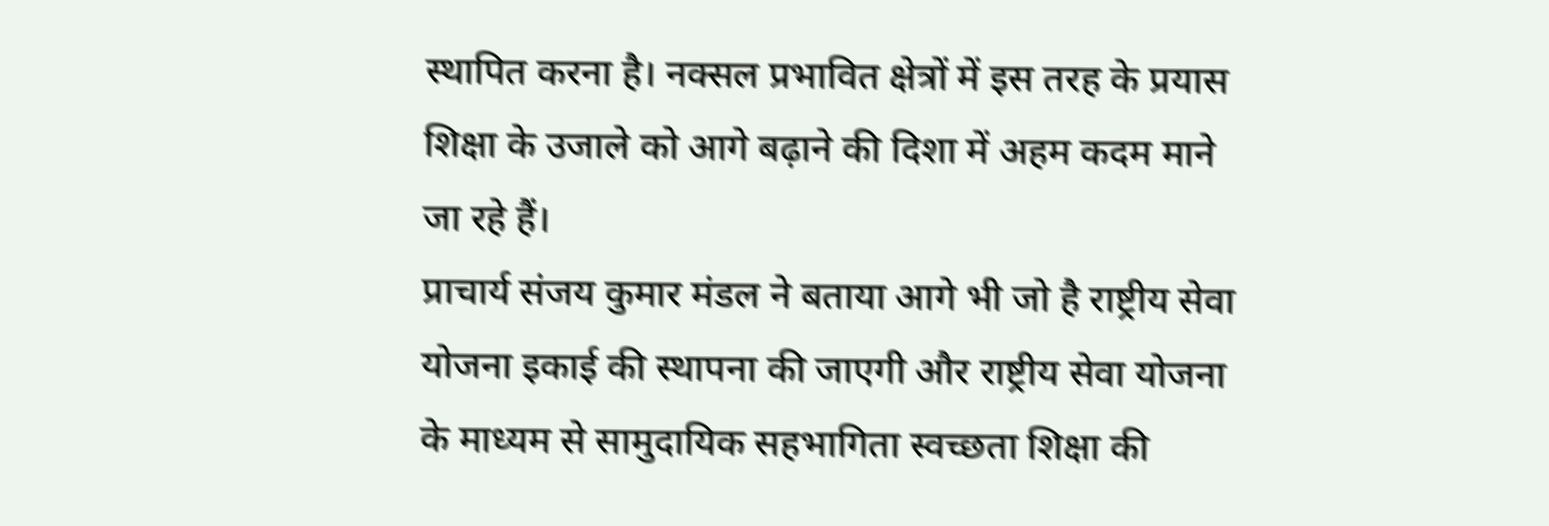स्थापित करना है। नक्सल प्रभावित क्षेत्रों में इस तरह के प्रयास शिक्षा के उजाले को आगे बढ़ाने की दिशा में अहम कदम माने जा रहे हैं।
प्राचार्य संजय कुमार मंडल ने बताया आगे भी जो है राष्ट्रीय सेवा योजना इकाई की स्थापना की जाएगी और राष्ट्रीय सेवा योजना के माध्यम से सामुदायिक सहभागिता स्वच्छता शिक्षा की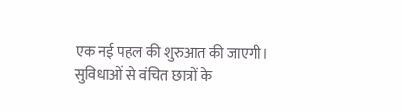एक नई पहल की शुरुआत की जाएगी। सुविधाओं से वंचित छात्रों के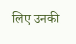लिए उनकी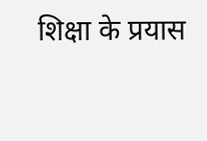शिक्षा के प्रयास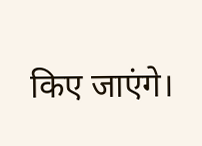किए जाएंगे।